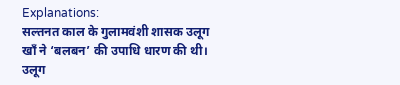Explanations:
सल्तनत काल के गुलामवंशी शासक उलूग खाँ ने ‘बलबन’ की उपाधि धारण की थी। उलूग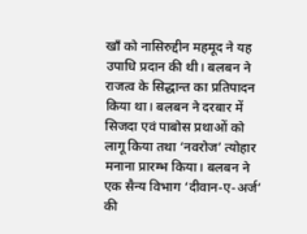खाँ को नासिरुद्दीन महमूद ने यह उपाधि प्रदान की थी। बलबन ने राजत्व के सिद्धान्त का प्रतिपादन किया था। बलबन ने दरबार में सिजदा एवं पाबोस प्रथाओं को लागू किया तथा ‘नवरोज’ त्योहार मनाना प्रारम्भ किया। बलबन ने एक सैन्य विभाग ‘दीवान-ए-अर्ज’ की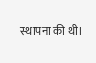स्थापना की थी।